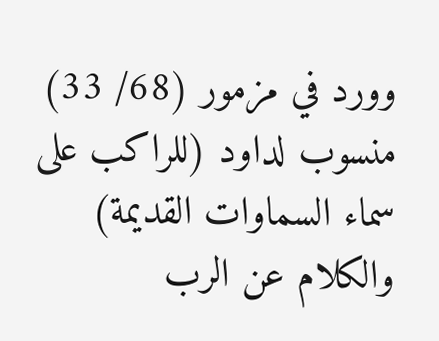وورد في مزمور (68/ 33) منسوب لداود (للراكب على سماء السماوات القديمة) والكلام عن الرب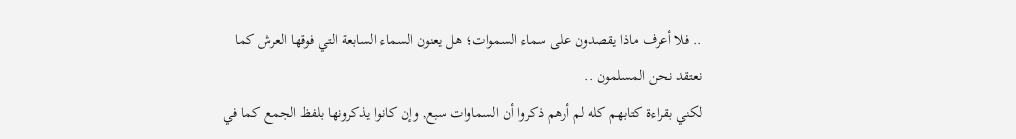.. فلا أعرف ماذا يقصدون على سماء السموات؛ هل يعنون السماء السابعة التي فوقها العرش كما نعتقد نحن المسلمون ..
لكني بقراءة كتابهم كله لم أرهم ذكروا أن السماوات سبع, وإن كانوا يذكرونها بلفظ الجمع كما في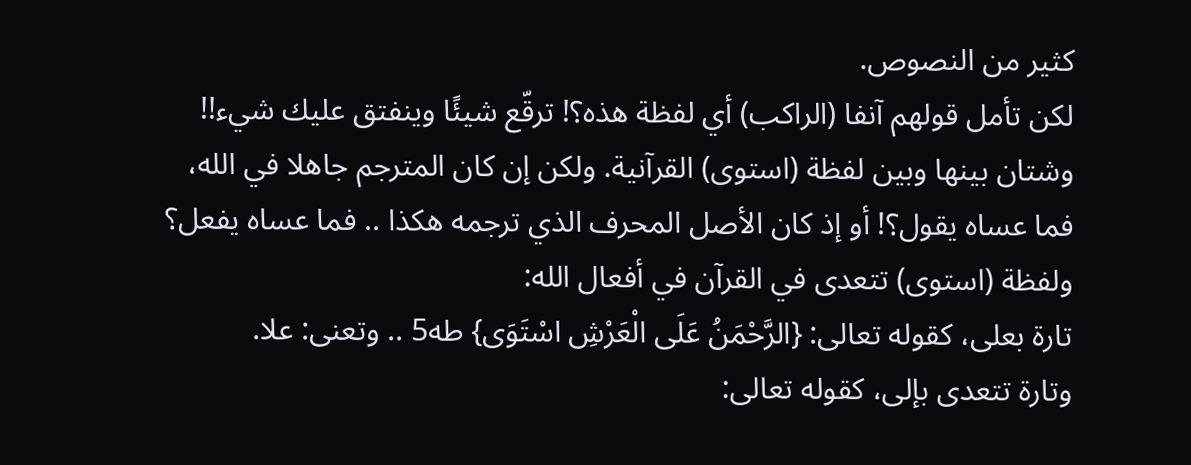كثير من النصوص.
لكن تأمل قولهم آنفا (الراكب) أي لفظة هذه؟! ترقّع شيئًا وينفتق عليك شيء!! وشتان بينها وبين لفظة (استوى) القرآنية. ولكن إن كان المترجم جاهلا في الله، فما عساه يقول؟! أو إذ كان الأصل المحرف الذي ترجمه هكذا .. فما عساه يفعل؟
ولفظة (استوى) تتعدى في القرآن في أفعال الله:
تارة بعلى، كقوله تعالى: {الرَّحْمَنُ عَلَى الْعَرْشِ اسْتَوَى} طه5 .. وتعنى: علا.
وتارة تتعدى بإلى، كقوله تعالى: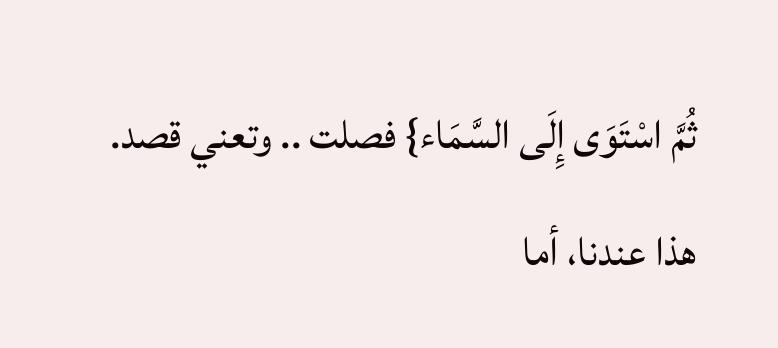ثُمَّ اسْتَوَى إِلَى السَّمَاء} فصلت .. وتعني قصد.
هذا عندنا، أما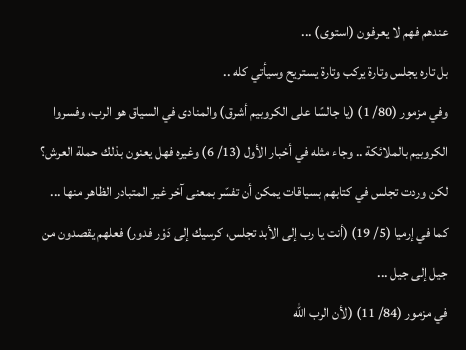عندهم فهم لا يعرفون (استوى) ...
بل تاره يجلس وتارة يركب وتارة يستريح وسيأتي كله ..
وفي مزمور (80/ 1) (يا جالسًا على الكروبيم أشرق) والمنادى في السياق هو الرب، وفسروا الكروبيم بالملائكة .. وجاء مثله في أخبار الأول (13/ 6) وغيره فهل يعنون بذلك حملة العرش؟
لكن وردت تجلس في كتابهم بسياقات يمكن أن تفسّر بمعنى آخر غير المتبادر الظاهر منها ...
كما في إرميا (5/ 19) (أنت يا رب إلى الأبد تجلس، كرسيك إلى دَوْر فدور) فعلهم يقصدون من جيل إلى جيل ...
في مزمور (84/ 11) (لأن الرب الله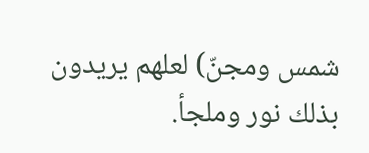شمس ومجنّ) لعلهم يريدون بذلك نور وملجأ.